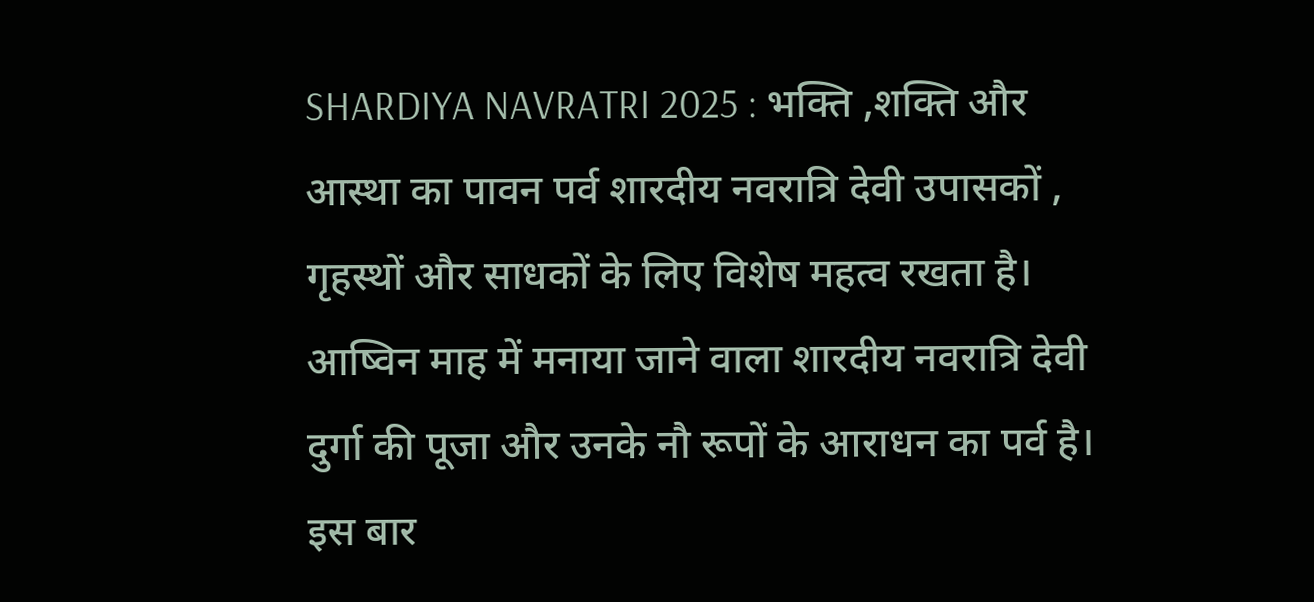SHARDIYA NAVRATRI 2025 : भक्ति ,शक्ति और आस्था का पावन पर्व शारदीय नवरात्रि देवी उपासकों , गृहस्थों और साधकों के लिए विशेष महत्व रखता है। आष्विन माह में मनाया जाने वाला शारदीय नवरात्रि देवी दुर्गा की पूजा और उनके नौ रूपों के आराधन का पर्व है। इस बार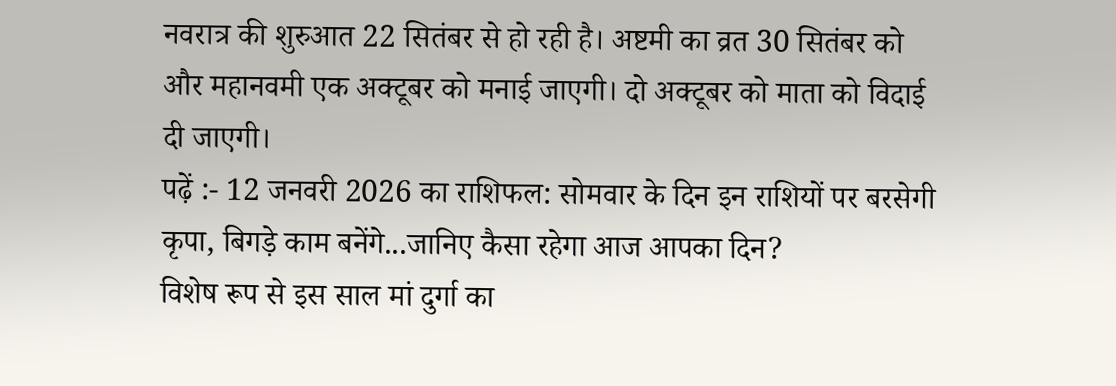नवरात्र की शुरुआत 22 सितंबर से हो रही है। अष्टमी का व्रत 30 सितंबर को और महानवमी एक अक्टूबर को मनाई जाएगी। दो अक्टूबर को माता को विदाई दी जाएगी।
पढ़ें :- 12 जनवरी 2026 का राशिफल: सोमवार के दिन इन राशियों पर बरसेगी कृपा, बिगड़े काम बनेंगे...जानिए कैसा रहेगा आज आपका दिन?
विशेष रूप से इस साल मां दुर्गा का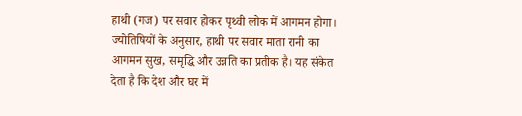हाथी (गज) पर सवार होकर पृथ्वी लोक में आगमन होगा। ज्योतिषियों के अनुसार, हाथी पर सवार माता रानी का आगमन सुख, समृद्धि और उन्नति का प्रतीक है। यह संकेत देता है कि देश और घर में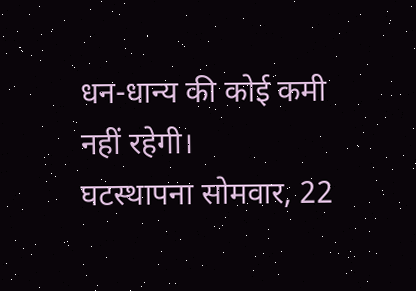धन-धान्य की कोई कमी नहीं रहेगी।
घटस्थापना सोमवार, 22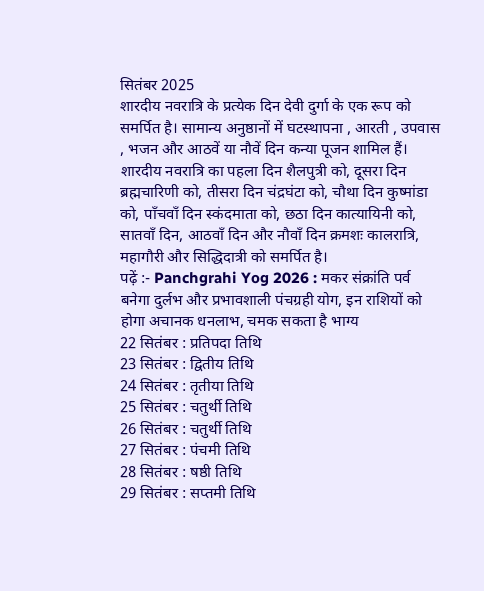सितंबर 2025
शारदीय नवरात्रि के प्रत्येक दिन देवी दुर्गा के एक रूप को समर्पित है। सामान्य अनुष्ठानों में घटस्थापना , आरती , उपवास , भजन और आठवें या नौवें दिन कन्या पूजन शामिल हैं।
शारदीय नवरात्रि का पहला दिन शैलपुत्री को, दूसरा दिन ब्रह्मचारिणी को, तीसरा दिन चंद्रघंटा को, चौथा दिन कुष्मांडा को, पाँचवाँ दिन स्कंदमाता को, छठा दिन कात्यायिनी को, सातवाँ दिन, आठवाँ दिन और नौवाँ दिन क्रमशः कालरात्रि, महागौरी और सिद्धिदात्री को समर्पित है।
पढ़ें :- Panchgrahi Yog 2026 : मकर संक्रांति पर्व बनेगा दुर्लभ और प्रभावशाली पंचग्रही योग, इन राशियों को होगा अचानक धनलाभ, चमक सकता है भाग्य
22 सितंबर : प्रतिपदा तिथि
23 सितंबर : द्वितीय तिथि
24 सितंबर : तृतीया तिथि
25 सितंबर : चतुर्थी तिथि
26 सितंबर : चतुर्थी तिथि
27 सितंबर : पंचमी तिथि
28 सितंबर : षष्ठी तिथि
29 सितंबर : सप्तमी तिथि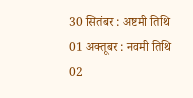30 सितंबर : अष्टमी तिथि
01 अक्तूबर : नवमी तिथि
02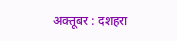अक्तूबर : दशहरा